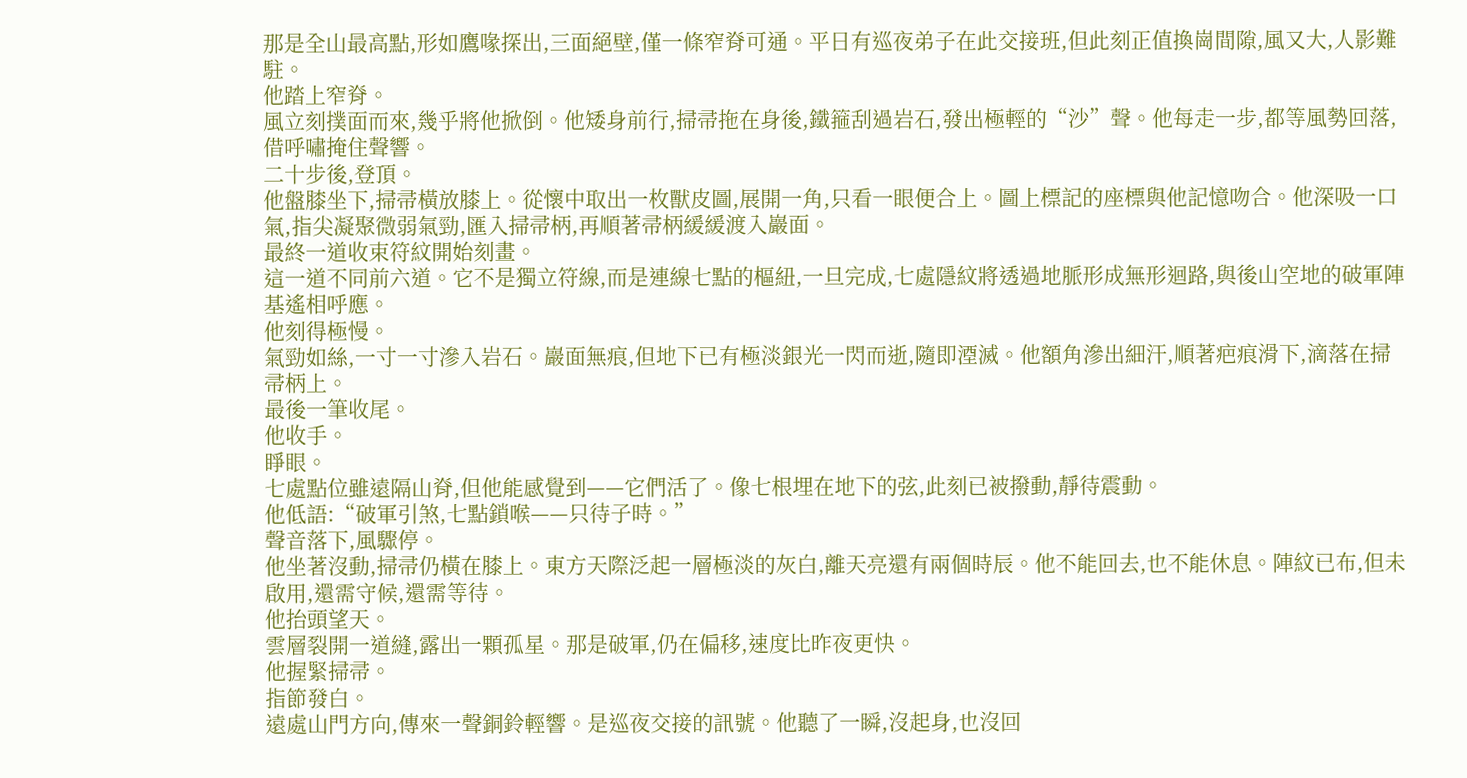那是全山最高點,形如鷹喙探出,三面絕壁,僅一條窄脊可通。平日有巡夜弟子在此交接班,但此刻正值換崗間隙,風又大,人影難駐。
他踏上窄脊。
風立刻撲面而來,幾乎將他掀倒。他矮身前行,掃帚拖在身後,鐵箍刮過岩石,發出極輕的“沙”聲。他每走一步,都等風勢回落,借呼嘯掩住聲響。
二十步後,登頂。
他盤膝坐下,掃帚橫放膝上。從懷中取出一枚獸皮圖,展開一角,只看一眼便合上。圖上標記的座標與他記憶吻合。他深吸一口氣,指尖凝聚微弱氣勁,匯入掃帚柄,再順著帚柄緩緩渡入巖面。
最終一道收束符紋開始刻畫。
這一道不同前六道。它不是獨立符線,而是連線七點的樞紐,一旦完成,七處隱紋將透過地脈形成無形迴路,與後山空地的破軍陣基遙相呼應。
他刻得極慢。
氣勁如絲,一寸一寸滲入岩石。巖面無痕,但地下已有極淡銀光一閃而逝,隨即湮滅。他額角滲出細汗,順著疤痕滑下,滴落在掃帚柄上。
最後一筆收尾。
他收手。
睜眼。
七處點位雖遠隔山脊,但他能感覺到——它們活了。像七根埋在地下的弦,此刻已被撥動,靜待震動。
他低語:“破軍引煞,七點鎖喉——只待子時。”
聲音落下,風驟停。
他坐著沒動,掃帚仍橫在膝上。東方天際泛起一層極淡的灰白,離天亮還有兩個時辰。他不能回去,也不能休息。陣紋已布,但未啟用,還需守候,還需等待。
他抬頭望天。
雲層裂開一道縫,露出一顆孤星。那是破軍,仍在偏移,速度比昨夜更快。
他握緊掃帚。
指節發白。
遠處山門方向,傳來一聲銅鈴輕響。是巡夜交接的訊號。他聽了一瞬,沒起身,也沒回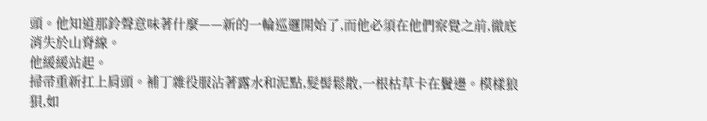頭。他知道那鈴聲意味著什麼——新的一輪巡邏開始了,而他必須在他們察覺之前,徹底消失於山脊線。
他緩緩站起。
掃帚重新扛上肩頭。補丁雜役服沾著露水和泥點,髮髻鬆散,一根枯草卡在鬢邊。模樣狼狽,如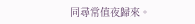同尋常值夜歸來。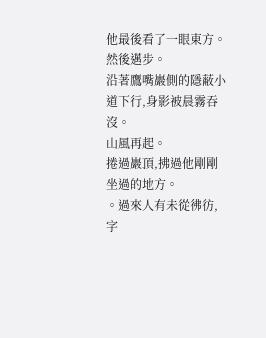他最後看了一眼東方。
然後邁步。
沿著鷹嘴巖側的隱蔽小道下行,身影被晨霧吞沒。
山風再起。
捲過巖頂,拂過他剛剛坐過的地方。
。過來人有未從彿彷,字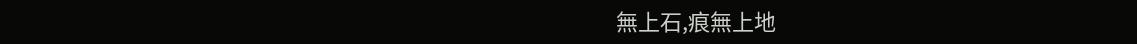無上石,痕無上地